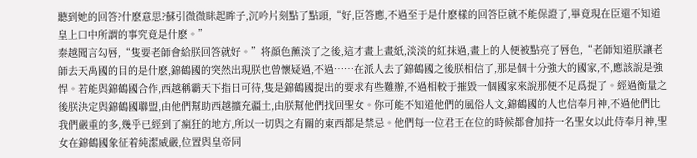聽到她的回答?什麽意思?蘇引微微眯起眸子,沉吟片刻點了點頭,“好,臣答應,不過至于是什麽樣的回答臣就不能保證了,畢竟現在臣還不知道皇上口中所謂的事究竟是什麽。”
秦越聞言勾唇,“隻要老師會給朕回答就好。”将顔色蘸淡了之後,這才畫上畫紙,淡淡的紅抹過,畫上的人便被點亮了唇色,“老師知道朕讓老師去天禹國的目的是什麽,錦鶴國的突然出現朕也曾懷疑過,不過……在派人去了錦鶴國之後朕相信了,那是個十分強大的國家,不,應該說是強悍。若能與錦鶴國合作,西越稱霸天下指日可待,隻是錦鶴國提出的要求有些難辦,不過相較于摧毀一個國家來說那便不足爲提了。經過衡量之後朕決定與錦鶴國聯盟,由他們幫助西越擴充疆土,由朕幫他們找回聖女。你可能不知道他們的風俗人文,錦鶴國的人也信奉月神,不過他們比我們嚴重的多,幾乎已經到了瘋狂的地方,所以一切與之有關的東西都是禁忌。他們每一位君王在位的時候都會加持一名聖女以此侍奉月神,聖女在錦鶴國象征着純潔威嚴,位置與皇帝同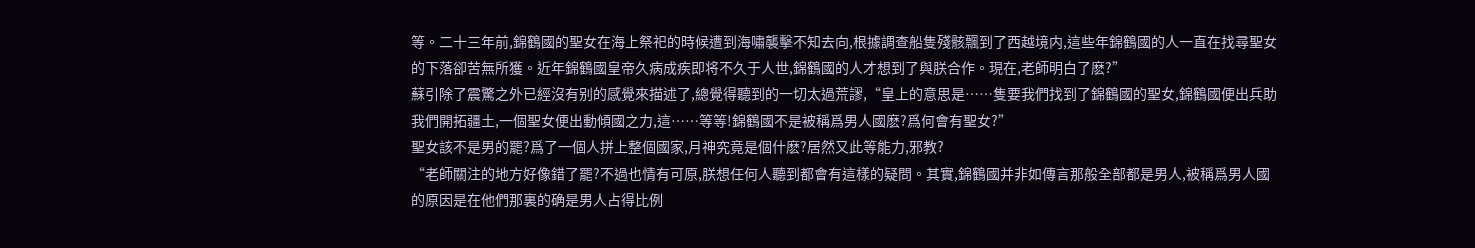等。二十三年前,錦鶴國的聖女在海上祭祀的時候遭到海嘯襲擊不知去向,根據調查船隻殘骸飄到了西越境内,這些年錦鶴國的人一直在找尋聖女的下落卻苦無所獲。近年錦鶴國皇帝久病成疾即将不久于人世,錦鶴國的人才想到了與朕合作。現在,老師明白了麽?”
蘇引除了震驚之外已經沒有别的感覺來描述了,總覺得聽到的一切太過荒謬,“皇上的意思是……隻要我們找到了錦鶴國的聖女,錦鶴國便出兵助我們開拓疆土,一個聖女便出動傾國之力,這……等等!錦鶴國不是被稱爲男人國麽?爲何會有聖女?”
聖女該不是男的罷?爲了一個人拼上整個國家,月神究竟是個什麽?居然又此等能力,邪教?
“老師關注的地方好像錯了罷?不過也情有可原,朕想任何人聽到都會有這樣的疑問。其實,錦鶴國并非如傳言那般全部都是男人,被稱爲男人國的原因是在他們那裏的确是男人占得比例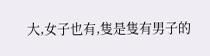大,女子也有,隻是隻有男子的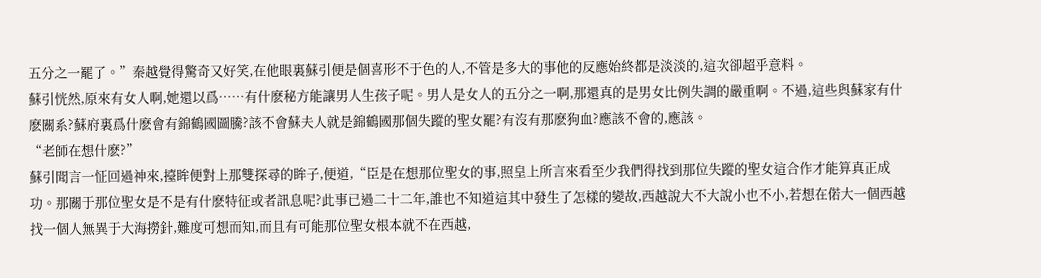五分之一罷了。”秦越覺得驚奇又好笑,在他眼裏蘇引便是個喜形不于色的人,不管是多大的事他的反應始終都是淡淡的,這次卻超乎意料。
蘇引恍然,原來有女人啊,她還以爲……有什麽秘方能讓男人生孩子呢。男人是女人的五分之一啊,那還真的是男女比例失調的嚴重啊。不過,這些與蘇家有什麽關系?蘇府裏爲什麽會有錦鶴國圖騰?該不會蘇夫人就是錦鶴國那個失蹤的聖女罷?有沒有那麽狗血?應該不會的,應該。
“老師在想什麽?”
蘇引聞言一怔回過神來,擡眸便對上那雙探尋的眸子,便道,“臣是在想那位聖女的事,照皇上所言來看至少我們得找到那位失蹤的聖女這合作才能算真正成功。那關于那位聖女是不是有什麽特征或者訊息呢?此事已過二十二年,誰也不知道這其中發生了怎樣的變故,西越說大不大說小也不小,若想在偌大一個西越找一個人無異于大海撈針,難度可想而知,而且有可能那位聖女根本就不在西越,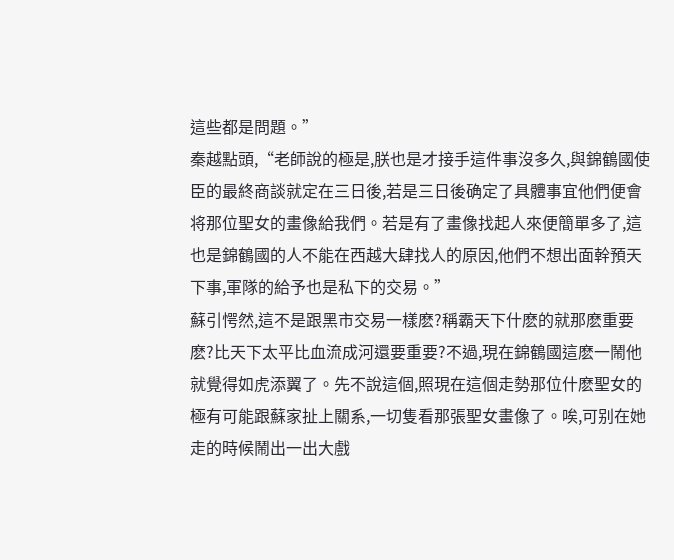這些都是問題。”
秦越點頭,“老師說的極是,朕也是才接手這件事沒多久,與錦鶴國使臣的最終商談就定在三日後,若是三日後确定了具體事宜他們便會将那位聖女的畫像給我們。若是有了畫像找起人來便簡單多了,這也是錦鶴國的人不能在西越大肆找人的原因,他們不想出面幹預天下事,軍隊的給予也是私下的交易。”
蘇引愕然,這不是跟黑市交易一樣麽?稱霸天下什麽的就那麽重要麽?比天下太平比血流成河還要重要?不過,現在錦鶴國這麽一鬧他就覺得如虎添翼了。先不說這個,照現在這個走勢那位什麽聖女的極有可能跟蘇家扯上關系,一切隻看那張聖女畫像了。唉,可别在她走的時候鬧出一出大戲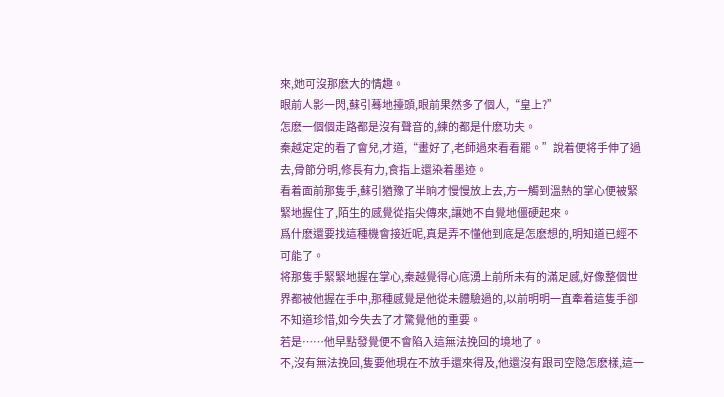來,她可沒那麽大的情趣。
眼前人影一閃,蘇引蓦地擡頭,眼前果然多了個人,“皇上?”
怎麽一個個走路都是沒有聲音的,練的都是什麽功夫。
秦越定定的看了會兒,才道,“畫好了,老師過來看看罷。”說着便将手伸了過去,骨節分明,修長有力,食指上還染着墨迹。
看着面前那隻手,蘇引猶豫了半晌才慢慢放上去,方一觸到溫熱的掌心便被緊緊地握住了,陌生的感覺從指尖傳來,讓她不自覺地僵硬起來。
爲什麽還要找這種機會接近呢,真是弄不懂他到底是怎麽想的,明知道已經不可能了。
将那隻手緊緊地握在掌心,秦越覺得心底湧上前所未有的滿足感,好像整個世界都被他握在手中,那種感覺是他從未體驗過的,以前明明一直牽着這隻手卻不知道珍惜,如今失去了才驚覺他的重要。
若是……他早點發覺便不會陷入這無法挽回的境地了。
不,沒有無法挽回,隻要他現在不放手還來得及,他還沒有跟司空隐怎麽樣,這一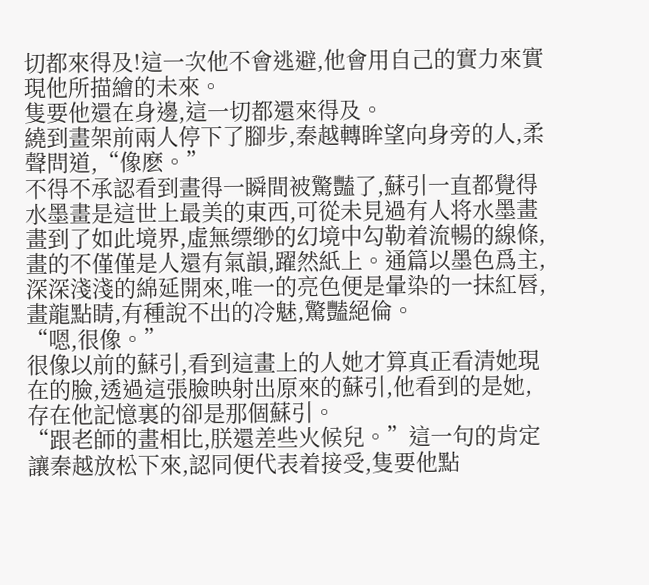切都來得及!這一次他不會逃避,他會用自己的實力來實現他所描繪的未來。
隻要他還在身邊,這一切都還來得及。
繞到畫架前兩人停下了腳步,秦越轉眸望向身旁的人,柔聲問道,“像麽。”
不得不承認看到畫得一瞬間被驚豔了,蘇引一直都覺得水墨畫是這世上最美的東西,可從未見過有人将水墨畫畫到了如此境界,虛無缥缈的幻境中勾勒着流暢的線條,畫的不僅僅是人還有氣韻,躍然紙上。通篇以墨色爲主,深深淺淺的綿延開來,唯一的亮色便是暈染的一抹紅唇,畫龍點睛,有種說不出的冷魅,驚豔絕倫。
“嗯,很像。”
很像以前的蘇引,看到這畫上的人她才算真正看清她現在的臉,透過這張臉映射出原來的蘇引,他看到的是她,存在他記憶裏的卻是那個蘇引。
“跟老師的畫相比,朕還差些火候兒。”這一句的肯定讓秦越放松下來,認同便代表着接受,隻要他點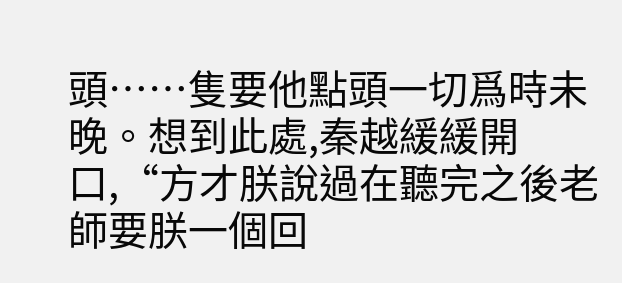頭……隻要他點頭一切爲時未晚。想到此處,秦越緩緩開口,“方才朕說過在聽完之後老師要朕一個回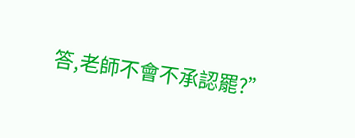答,老師不會不承認罷?”